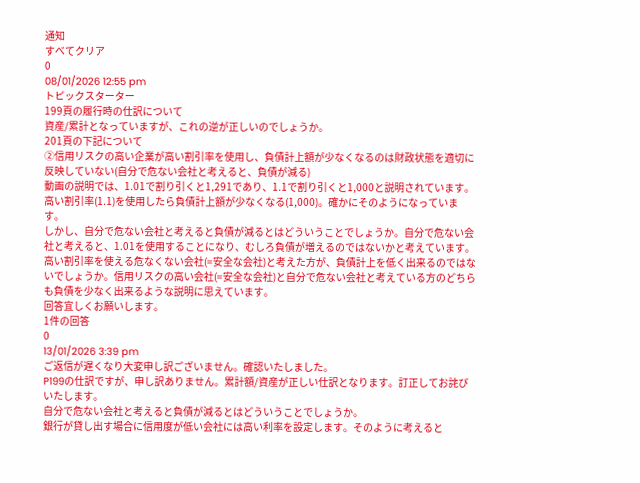通知
すべてクリア
0
08/01/2026 12:55 pm
トピックスターター
199頁の履行時の仕訳について
資産/累計となっていますが、これの逆が正しいのでしょうか。
201頁の下記について
②信用リスクの高い企業が高い割引率を使用し、負債計上額が少なくなるのは財政状態を適切に反映していない(自分で危ない会社と考えると、負債が減る)
動画の説明では、1.01で割り引くと1,291であり、1.1で割り引くと1,000と説明されています。
高い割引率(1.1)を使用したら負債計上額が少なくなる(1,000)。確かにそのようになっています。
しかし、自分で危ない会社と考えると負債が減るとはどういうことでしょうか。自分で危ない会社と考えると、1.01を使用することになり、むしろ負債が増えるのではないかと考えています。高い割引率を使える危なくない会社(=安全な会社)と考えた方が、負債計上を低く出来るのではないでしょうか。信用リスクの高い会社(=安全な会社)と自分で危ない会社と考えている方のどちらも負債を少なく出来るような説明に思えています。
回答宜しくお願いします。
1件の回答
0
13/01/2026 3:39 pm
ご返信が遅くなり大変申し訳ございません。確認いたしました。
P199の仕訳ですが、申し訳ありません。累計額/資産が正しい仕訳となります。訂正してお詫びいたします。
自分で危ない会社と考えると負債が減るとはどういうことでしょうか。
銀行が貸し出す場合に信用度が低い会社には高い利率を設定します。そのように考えると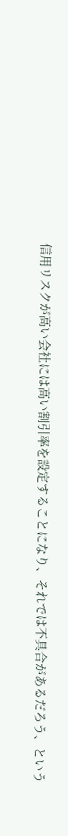信用リスクが高い会社には高い割引率を設定することになり、それでは不具合があるだろう、という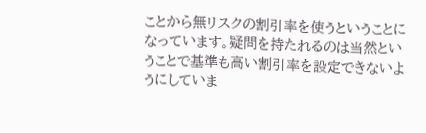ことから無リスクの割引率を使うということになっています。疑問を持たれるのは当然ということで基準も高い割引率を設定できないようにしていま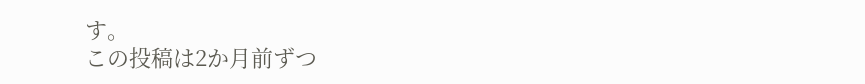す。
この投稿は2か月前ずつ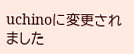uchinoに変更されました